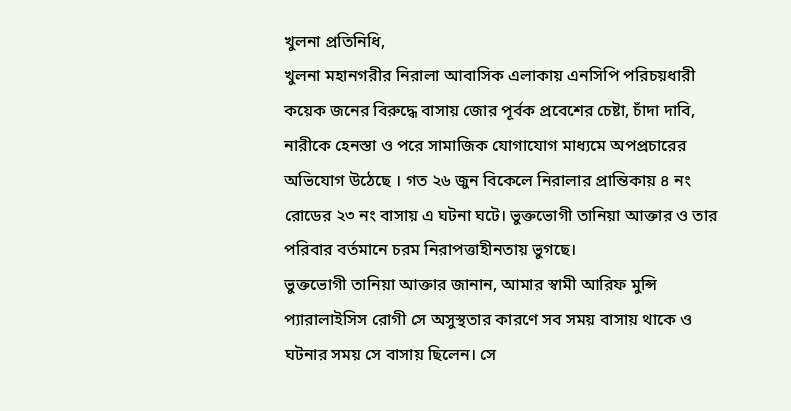খুলনা প্রতিনিধি,
খুলনা মহানগরীর নিরালা আবাসিক এলাকায় এনসিপি পরিচয়ধারী কয়েক জনের বিরুদ্ধে বাসায় জোর পূর্বক প্রবেশের চেষ্টা, চাঁদা দাবি, নারীকে হেনস্তা ও পরে সামাজিক যোগাযোগ মাধ্যমে অপপ্রচারের অভিযোগ উঠেছে । গত ২৬ জুন বিকেলে নিরালার প্রান্তিকায় ৪ নং রোডের ২৩ নং বাসায় এ ঘটনা ঘটে। ভুক্তভোগী তানিয়া আক্তার ও তার পরিবার বর্তমানে চরম নিরাপত্তাহীনতায় ভুগছে।
ভুক্তভোগী তানিয়া আক্তার জানান, আমার স্বামী আরিফ মুন্সি প্যারালাইসিস রোগী সে অসুস্থতার কারণে সব সময় বাসায় থাকে ও ঘটনার সময় সে বাসায় ছিলেন। সে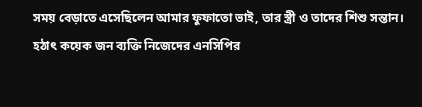সময় বেড়াতে এসেছিলেন আমার ফুফাতো ভাই, তার স্ত্রী ও তাদের শিশু সন্তান।
হঠাৎ কয়েক জন ব্যক্তি নিজেদের এনসিপির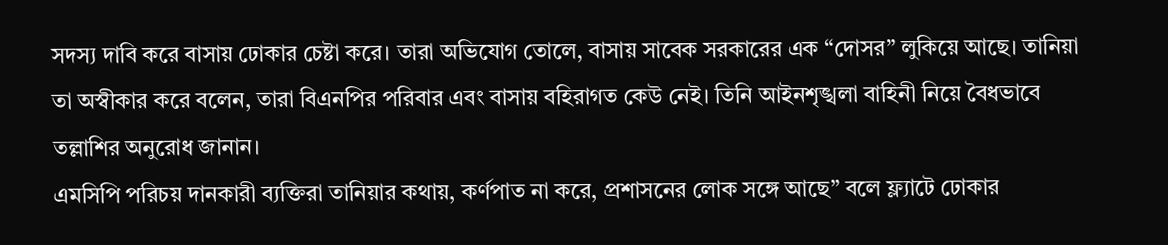সদস্য দাবি করে বাসায় ঢোকার চেষ্টা করে। তারা অভিযোগ তোলে, বাসায় সাবেক সরকারের এক “দোসর” লুকিয়ে আছে। তানিয়া তা অস্বীকার করে বলেন, তারা বিএনপির পরিবার এবং বাসায় বহিরাগত কেউ নেই। তিনি আইনশৃঙ্খলা বাহিনী নিয়ে বৈধভাবে তল্লাশির অনুরোধ জানান।
এমসিপি পরিচয় দানকারী ব্যক্তিরা তানিয়ার কথায়, কর্ণপাত না করে, প্রশাসনের লোক সঙ্গে আছে” বলে ফ্ল্যাটে ঢোকার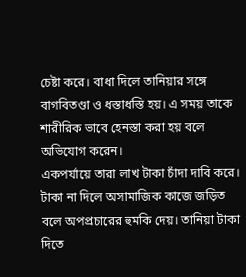চেষ্টা করে। বাধা দিলে তানিয়ার সঙ্গে বাগবিতণ্ডা ও ধস্তাধস্তি হয়। এ সময় তাকে শারীরিক ভাবে হেনস্তা করা হয় বলে অভিযোগ করেন।
একপর্যায়ে তারা লাখ টাকা চাঁদা দাবি করে। টাকা না দিলে অসামাজিক কাজে জড়িত বলে অপপ্রচারের হুমকি দেয়। তানিয়া টাকা দিতে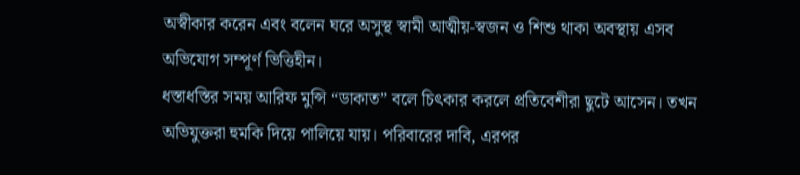অস্বীকার করেন এবং বলেন ঘরে অসুস্থ স্বামী আত্মীয়-স্বজন ও শিশু থাকা অবস্থায় এসব অভিযোগ সম্পূর্ণ ভিত্তিহীন।
ধস্তাধস্তির সময় আরিফ মুন্সি “ডাকাত” বলে চিৎকার করলে প্রতিবেশীরা ছুটে আসেন। তখন অভিযুক্তরা হুমকি দিয়ে পালিয়ে যায়। পরিবারের দাবি, এরপর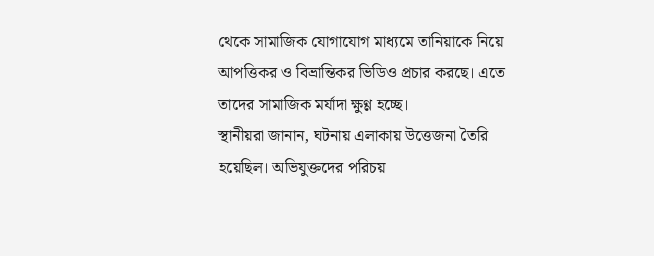থেকে সামাজিক যোগাযোগ মাধ্যমে তানিয়াকে নিয়ে আপত্তিকর ও বিভ্রান্তিকর ভিডিও প্রচার করছে। এতে তাদের সামাজিক মর্যাদা ক্ষুণ্ণ হচ্ছে।
স্থানীয়রা জানান, ঘটনায় এলাকায় উত্তেজনা তৈরি হয়েছিল। অভিযুক্তদের পরিচয়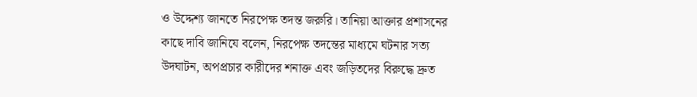ও উদ্দেশ্য জানতে নিরপেক্ষ তদন্ত জরুরি। তানিয়া আক্তার প্রশাসনের কাছে দাবি জানিযে বলেন, নিরপেক্ষ তদন্তের মাধ্যমে ঘটনার সত্য উদঘাটন, অপপ্রচার কারীদের শনাক্ত এবং জড়িতদের বিরুদ্ধে দ্রুত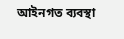আইনগত ব্যবস্থা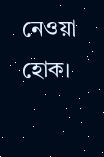নেওয়া হোক।